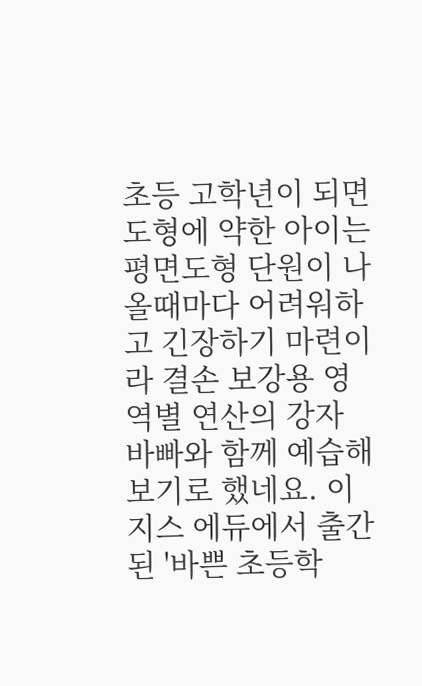초등 고학년이 되면 도형에 약한 아이는 평면도형 단원이 나올때마다 어려워하고 긴장하기 마련이라 결손 보강용 영역별 연산의 강자 바빠와 함께 예습해 보기로 했네요. 이지스 에듀에서 출간된 '바쁜 초등학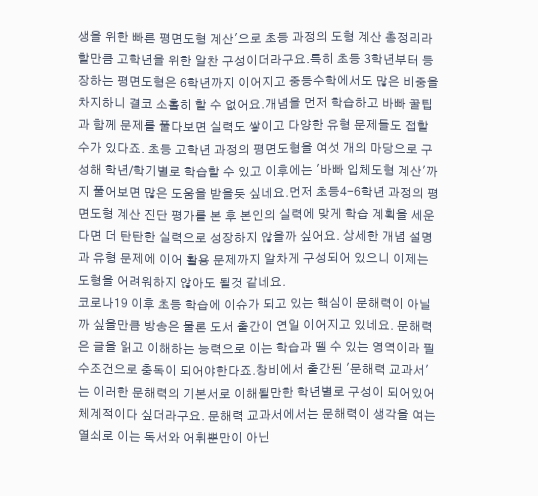생을 위한 빠른 평면도형 계산'으로 초등 과정의 도형 계산 총정리라 할만큼 고학년을 위한 알찬 구성이더라구요.특히 초등 3학년부터 등장하는 평면도형은 6학년까지 이어지고 중등수학에서도 많은 비중을 차지하니 결코 소홀히 할 수 없어요.개념을 먼저 학습하고 바빠 꿀팁과 함께 문제를 풀다보면 실력도 쌓이고 다양한 유형 문제들도 접할 수가 있다죠. 초등 고학년 과정의 평면도형을 여섯 개의 마당으로 구성해 학년/학기별로 학습할 수 있고 이후에는 '바빠 입체도형 계산'까지 풀어보면 많은 도움을 받을듯 싶네요.먼저 초등4-6학년 과정의 평면도형 계산 진단 평가를 본 후 본인의 실력에 맞게 학습 계획을 세운다면 더 탄탄한 실력으로 성장하지 않을까 싶어요. 상세한 개념 설명과 유형 문제에 이어 활용 문제까지 알차게 구성되어 있으니 이제는 도형을 어려워하지 않아도 될것 같네요.
코로나19 이후 초등 학습에 이슈가 되고 있는 핵심이 문해력이 아닐까 싶을만큼 방송은 물론 도서 출간이 연일 이어지고 있네요. 문해력은 글을 읽고 이해하는 능력으로 이는 학습과 뗄 수 있는 영역이라 필수조건으로 충독이 되어야한다죠.창비에서 출간된 '문해력 교과서'는 이러한 문해력의 기본서로 이해될만한 학년별로 구성이 되어있어 체계적이다 싶더라구요. 문해력 교과서에서는 문해력이 생각을 여는 열쇠로 이는 독서와 어휘뿐만이 아닌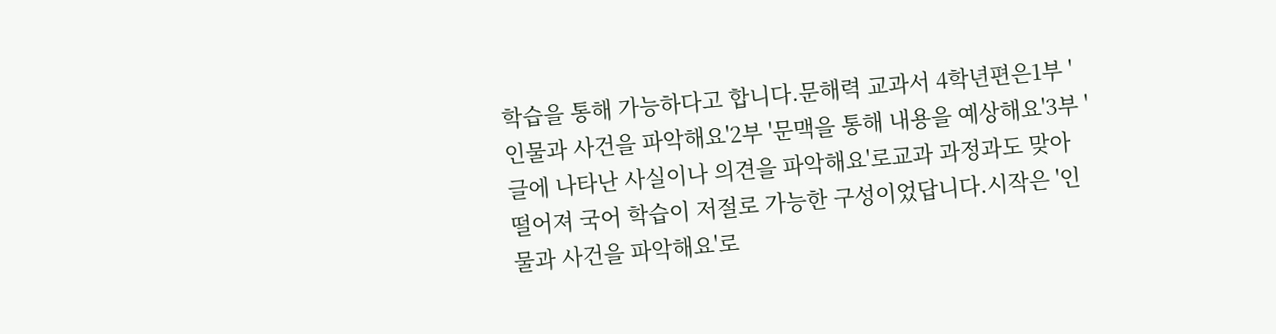학습을 통해 가능하다고 합니다.문해력 교과서 4학년편은1부 '인물과 사건을 파악해요'2부 '문맥을 통해 내용을 예상해요'3부 '글에 나타난 사실이나 의견을 파악해요'로교과 과정과도 맞아 떨어져 국어 학습이 저절로 가능한 구성이었답니다.시작은 '인물과 사건을 파악해요'로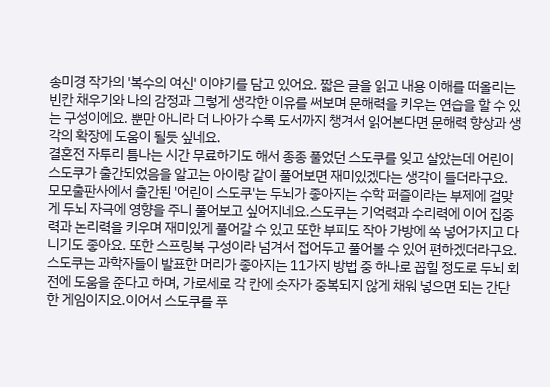송미경 작가의 '복수의 여신' 이야기를 담고 있어요. 짧은 글을 읽고 내용 이해를 떠올리는 빈칸 채우기와 나의 감정과 그렇게 생각한 이유를 써보며 문해력을 키우는 연습을 할 수 있는 구성이에요. 뿐만 아니라 더 나아가 수록 도서까지 챙겨서 읽어본다면 문해력 향상과 생각의 확장에 도움이 될듯 싶네요.
결혼전 자투리 틈나는 시간 무료하기도 해서 종종 풀었던 스도쿠를 잊고 살았는데 어린이 스도쿠가 출간되었음을 알고는 아이랑 같이 풀어보면 재미있겠다는 생각이 들더라구요. 모모출판사에서 출간된 '어린이 스도쿠'는 두뇌가 좋아지는 수학 퍼즐이라는 부제에 걸맞게 두뇌 자극에 영향을 주니 풀어보고 싶어지네요.스도쿠는 기억력과 수리력에 이어 집중력과 논리력을 키우며 재미있게 풀어갈 수 있고 또한 부피도 작아 가방에 쏙 넣어가지고 다니기도 좋아요. 또한 스프링북 구성이라 넘겨서 접어두고 풀어볼 수 있어 편하겠더라구요.스도쿠는 과학자들이 발표한 머리가 좋아지는 11가지 방법 중 하나로 꼽힐 정도로 두뇌 회전에 도움을 준다고 하며, 가로세로 각 칸에 숫자가 중복되지 않게 채워 넣으면 되는 간단한 게임이지요.이어서 스도쿠를 푸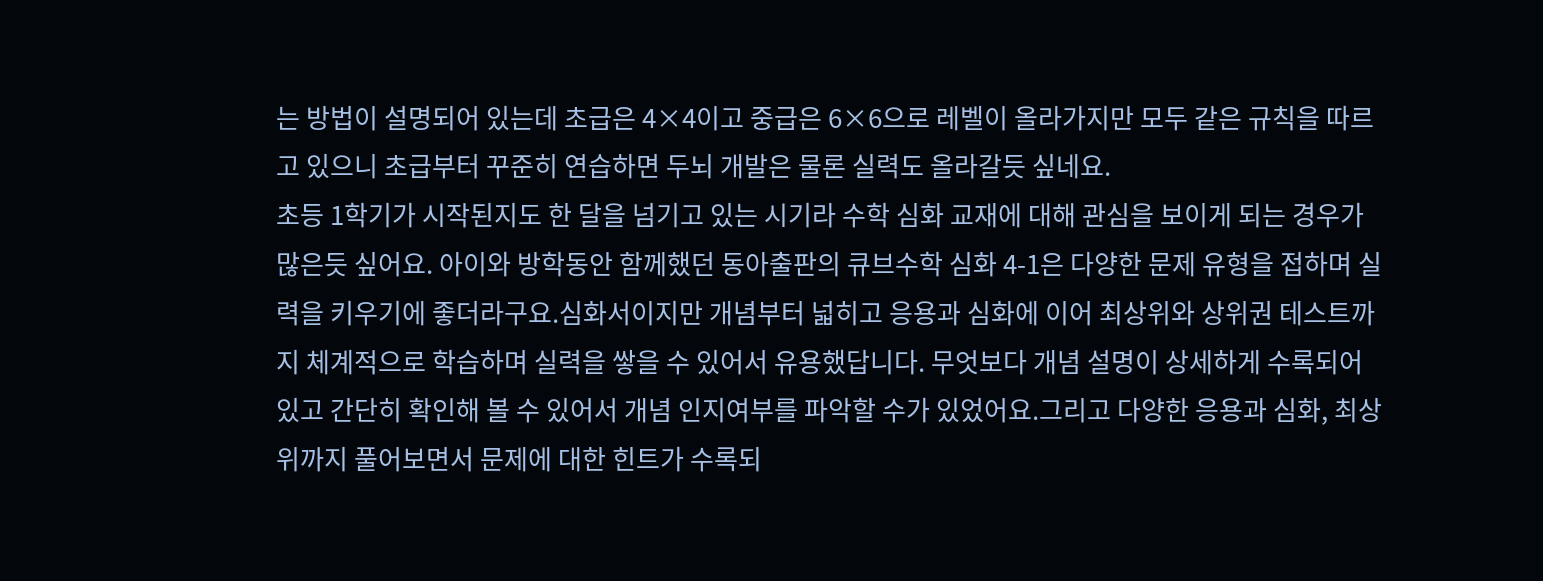는 방법이 설명되어 있는데 초급은 4×4이고 중급은 6×6으로 레벨이 올라가지만 모두 같은 규칙을 따르고 있으니 초급부터 꾸준히 연습하면 두뇌 개발은 물론 실력도 올라갈듯 싶네요.
초등 1학기가 시작된지도 한 달을 넘기고 있는 시기라 수학 심화 교재에 대해 관심을 보이게 되는 경우가 많은듯 싶어요. 아이와 방학동안 함께했던 동아출판의 큐브수학 심화 4-1은 다양한 문제 유형을 접하며 실력을 키우기에 좋더라구요.심화서이지만 개념부터 넓히고 응용과 심화에 이어 최상위와 상위권 테스트까지 체계적으로 학습하며 실력을 쌓을 수 있어서 유용했답니다. 무엇보다 개념 설명이 상세하게 수록되어 있고 간단히 확인해 볼 수 있어서 개념 인지여부를 파악할 수가 있었어요.그리고 다양한 응용과 심화, 최상위까지 풀어보면서 문제에 대한 힌트가 수록되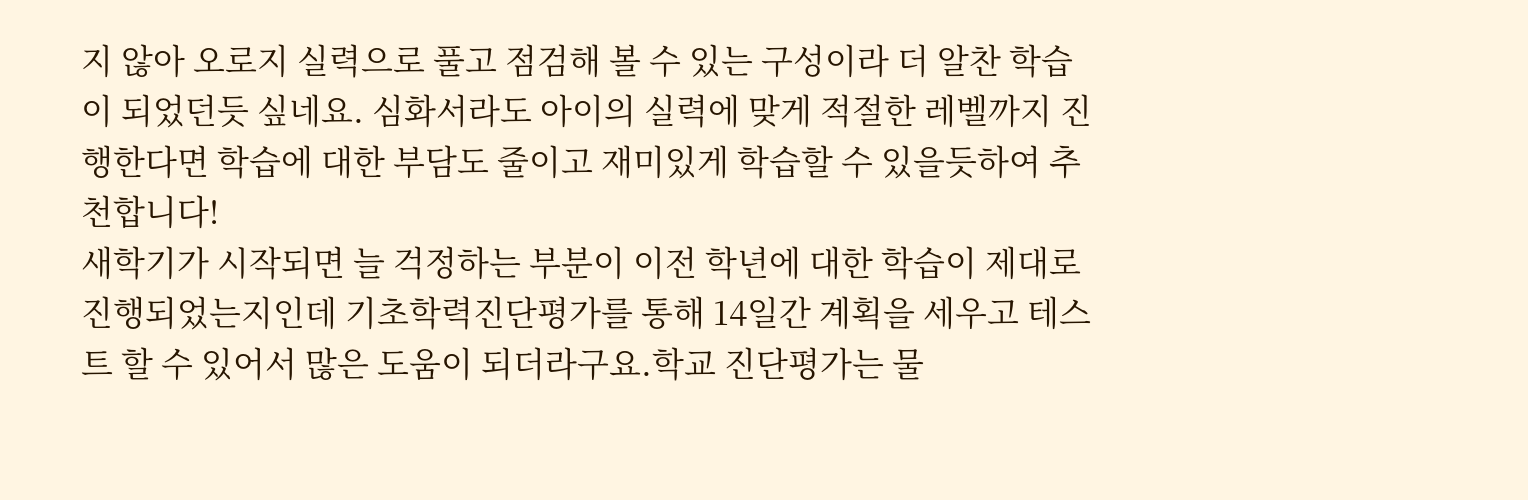지 않아 오로지 실력으로 풀고 점검해 볼 수 있는 구성이라 더 알찬 학습이 되었던듯 싶네요. 심화서라도 아이의 실력에 맞게 적절한 레벨까지 진행한다면 학습에 대한 부담도 줄이고 재미있게 학습할 수 있을듯하여 추천합니다!
새학기가 시작되면 늘 걱정하는 부분이 이전 학년에 대한 학습이 제대로 진행되었는지인데 기초학력진단평가를 통해 14일간 계획을 세우고 테스트 할 수 있어서 많은 도움이 되더라구요.학교 진단평가는 물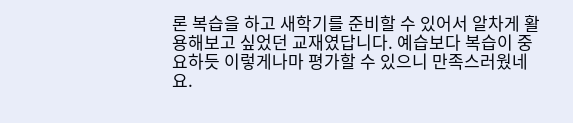론 복습을 하고 새학기를 준비할 수 있어서 알차게 활용해보고 싶었던 교재였답니다. 예습보다 복습이 중요하듯 이렇게나마 평가할 수 있으니 만족스러웠네요.